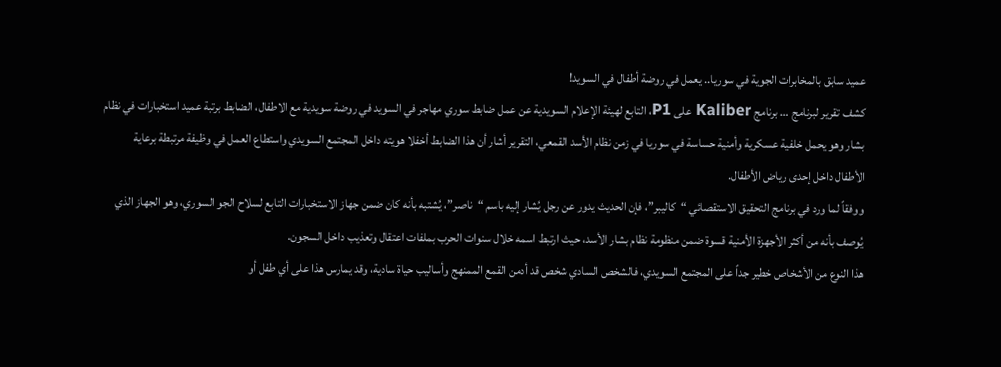عميد سابق بالمخابرات الجوية في سوريا.. يعمل في روضة أطفال في السويد!
كشف تقرير لبرنامج … برنامج Kaliber على P1، التابع لهيئة الإعلام السويدية عن عمل ضابط سوري مهاجر في السويد في روضة سويدية مع الاطفال، الضابط برتبة عميد استخبارات في نظام بشار وهو يحمل خلفية عسكرية وأمنية حساسة في سوريا في زمن نظام الأسد القمعي، التقرير أشار أن هذا الضابط أخفلا هويته داخل المجتمع السويدي واستطاع العمل في وظيفة مرتبطة برعاية الأطفال داخل إحدى رياض الأطفال.
ووفقاً لما ورد في برنامج التحقيق الاستقصائي “كاليبر”، فإن الحديث يدور عن رجل يُشار إليه باسم “ناصر”، يُشتبه بأنه كان ضمن جهاز الاستخبارات التابع لسلاح الجو السوري، وهو الجهاز الذي يُوصف بأنه من أكثر الأجهزة الأمنية قسوة ضمن منظومة نظام بشار الأسد، حيث ارتبط اسمه خلال سنوات الحرب بملفات اعتقال وتعذيب داخل السجون.
هذا النوع من الأشخاص خطير جداً على المجتمع السويدي، فالشخص السادي شخص قد أدمن القمع الممنهج وأساليب حياة سادية، وقد يمارس هذا على أي طفل أو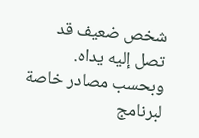شخص ضعيف قد تصل إليه يداه. وبحسب مصادر خاصة لبرنامج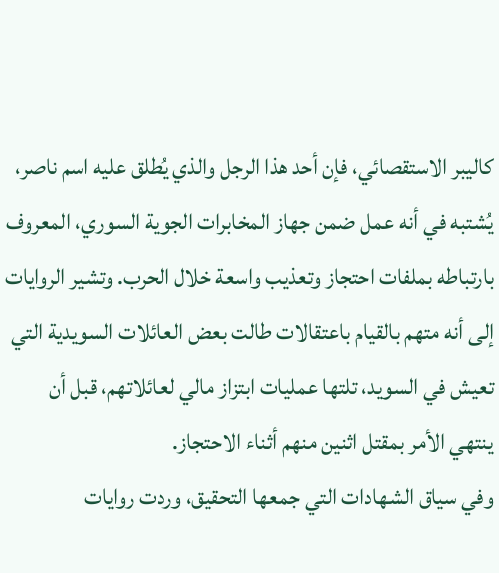كاليبر الاستقصائي، فإن أحد هذا الرجل والذي يُطلق عليه اسم ناصر، يُشتبه في أنه عمل ضمن جهاز المخابرات الجوية السوري، المعروف بارتباطه بملفات احتجاز وتعذيب واسعة خلال الحرب. وتشير الروايات إلى أنه متهم بالقيام باعتقالات طالت بعض العائلات السويدية التي تعيش في السويد، تلتها عمليات ابتزاز مالي لعائلاتهم، قبل أن ينتهي الأمر بمقتل اثنين منهم أثناء الاحتجاز.
وفي سياق الشهادات التي جمعها التحقيق، وردت روايات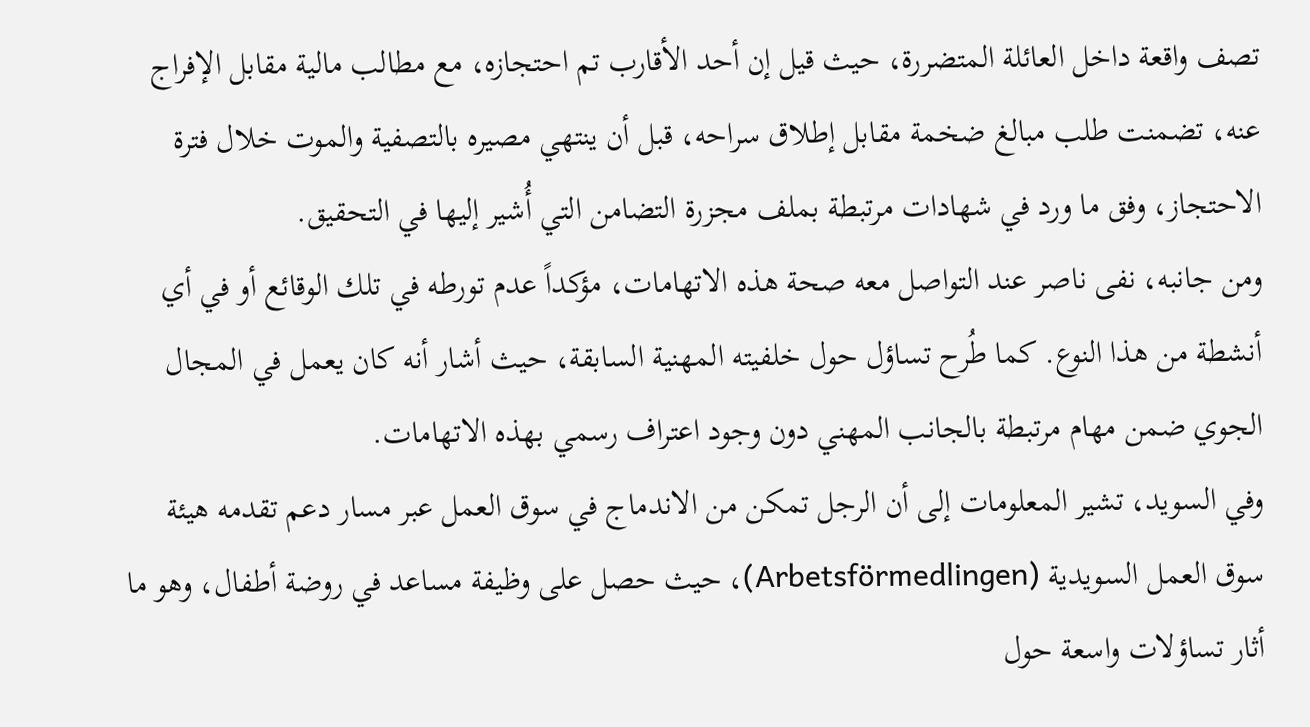تصف واقعة داخل العائلة المتضررة، حيث قيل إن أحد الأقارب تم احتجازه، مع مطالب مالية مقابل الإفراج عنه، تضمنت طلب مبالغ ضخمة مقابل إطلاق سراحه، قبل أن ينتهي مصيره بالتصفية والموت خلال فترة الاحتجاز، وفق ما ورد في شهادات مرتبطة بملف مجزرة التضامن التي أُشير إليها في التحقيق.
ومن جانبه، نفى ناصر عند التواصل معه صحة هذه الاتهامات، مؤكداً عدم تورطه في تلك الوقائع أو في أي أنشطة من هذا النوع. كما طُرح تساؤل حول خلفيته المهنية السابقة، حيث أشار أنه كان يعمل في المجال الجوي ضمن مهام مرتبطة بالجانب المهني دون وجود اعتراف رسمي بهذه الاتهامات.
وفي السويد، تشير المعلومات إلى أن الرجل تمكن من الاندماج في سوق العمل عبر مسار دعم تقدمه هيئة سوق العمل السويدية (Arbetsförmedlingen)، حيث حصل على وظيفة مساعد في روضة أطفال، وهو ما أثار تساؤلات واسعة حول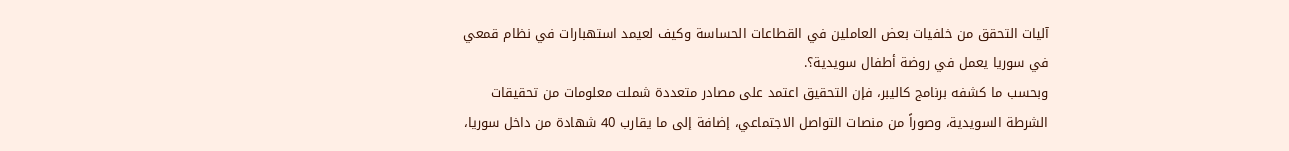آليات التحقق من خلفيات بعض العاملين في القطاعات الحساسة وكيف لعيمد استهبارات في نظام قمعي في سوريا يعمل في روضة أطفال سويدية؟.
وبحسب ما كشفه برنامج كاليبر، فإن التحقيق اعتمد على مصادر متعددة شملت معلومات من تحقيقات الشرطة السويدية، وصوراً من منصات التواصل الاجتماعي، إضافة إلى ما يقارب 40 شهادة من داخل سوريا،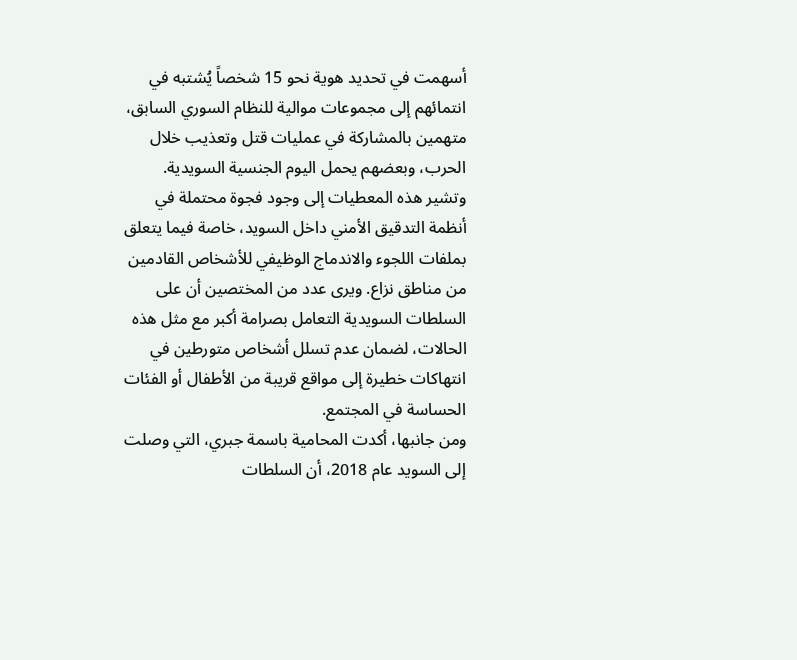أسهمت في تحديد هوية نحو 15 شخصاً يُشتبه في انتمائهم إلى مجموعات موالية للنظام السوري السابق، متهمين بالمشاركة في عمليات قتل وتعذيب خلال الحرب، وبعضهم يحمل اليوم الجنسية السويدية.
وتشير هذه المعطيات إلى وجود فجوة محتملة في أنظمة التدقيق الأمني داخل السويد، خاصة فيما يتعلق بملفات اللجوء والاندماج الوظيفي للأشخاص القادمين من مناطق نزاع. ويرى عدد من المختصين أن على السلطات السويدية التعامل بصرامة أكبر مع مثل هذه الحالات، لضمان عدم تسلل أشخاص متورطين في انتهاكات خطيرة إلى مواقع قريبة من الأطفال أو الفئات الحساسة في المجتمع.
ومن جانبها، أكدت المحامية باسمة جبري، التي وصلت إلى السويد عام 2018، أن السلطات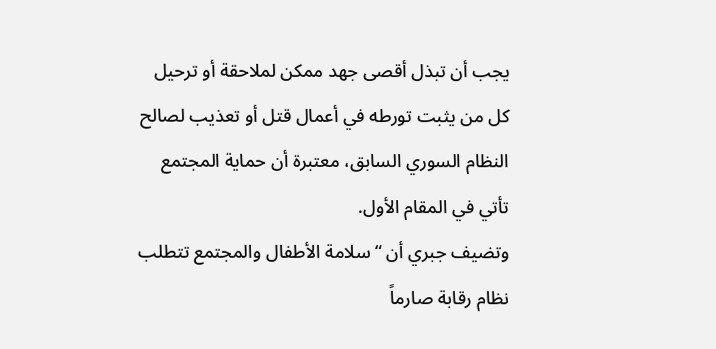يجب أن تبذل أقصى جهد ممكن لملاحقة أو ترحيل كل من يثبت تورطه في أعمال قتل أو تعذيب لصالح النظام السوري السابق، معتبرة أن حماية المجتمع تأتي في المقام الأول.
وتضيف جبري أن “سلامة الأطفال والمجتمع تتطلب نظام رقابة صارماً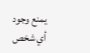يمنع وجود أي شخص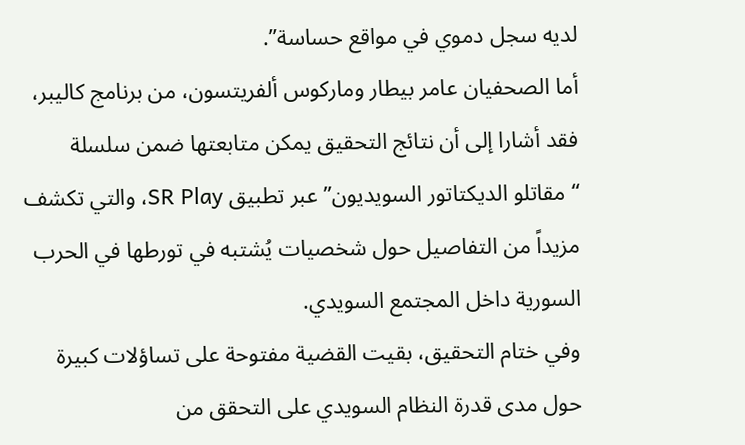لديه سجل دموي في مواقع حساسة”.
أما الصحفيان عامر بيطار وماركوس ألفريتسون، من برنامج كاليبر، فقد أشارا إلى أن نتائج التحقيق يمكن متابعتها ضمن سلسلة “مقاتلو الديكتاتور السويديون” عبر تطبيق SR Play، والتي تكشف مزيداً من التفاصيل حول شخصيات يُشتبه في تورطها في الحرب السورية داخل المجتمع السويدي.
وفي ختام التحقيق، بقيت القضية مفتوحة على تساؤلات كبيرة حول مدى قدرة النظام السويدي على التحقق من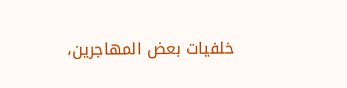خلفيات بعض المهاجرين،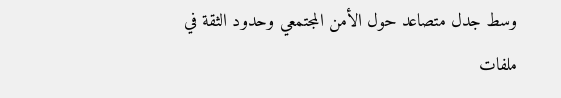وسط جدل متصاعد حول الأمن المجتمعي وحدود الثقة في ملفات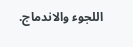اللجوء والاندماج.